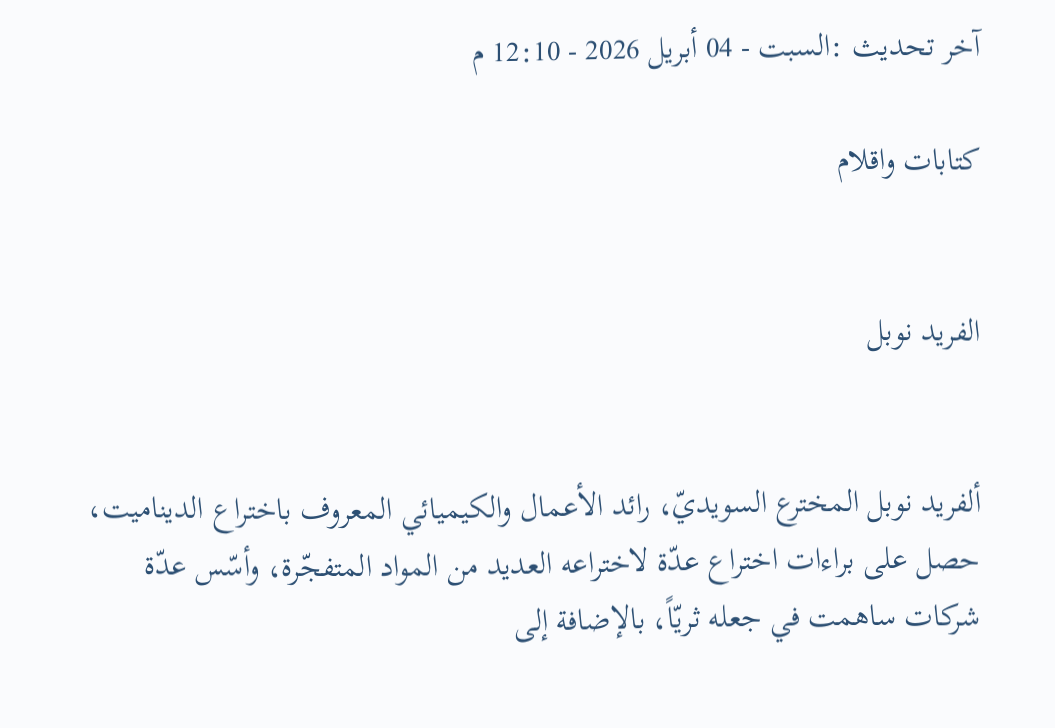آخر تحديث :السبت - 04 أبريل 2026 - 12:10 م

كتابات واقلام


الفريد نوبل


ألفريد نوبل المخترع السويديّ، رائد الأعمال والكيميائي المعروف باختراع الديناميت، حصل على براءات اختراع عدّة لاختراعه العديد من المواد المتفجّرة، وأسّس عدّة شركات ساهمت في جعله ثريّاً، بالإضافة إلى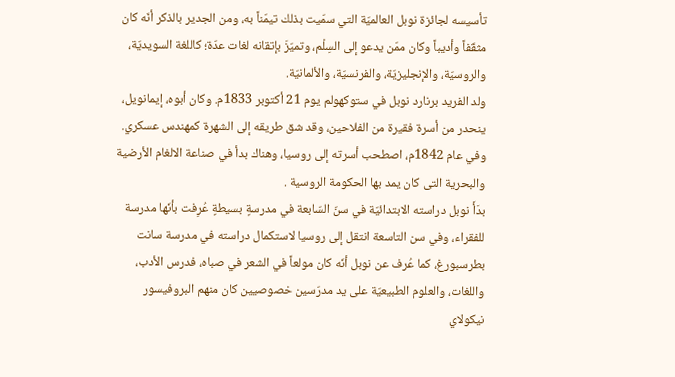تأسيسه لجائزة نوبل العالميّة التي سمّيت بذلك تيمّناً به، ومن الجدير بالذكر أنّه كان مثقّفاً وأديباً وكان ممّن يدعو إلى السِلْم، وتميّزَ بإتقانه لغات عدّة؛ كاللغة السويديّة، والروسيّة، والإنجليزيّة، والفرنسيّة، والألمانيّة.
ولد الفريد برنارد نوبل في ستوكهولم يوم 21 أكتوبر 1833م. وكان أبوه، إيمانويل، ينحدر من أسرة فقيرة من الفلاحين، وقد شق طريقه إلى الشهرة كمهندس عسكري. وفي عام 1842م، اصطحب أسرته إلى روسيا، وهناك بدأ في صناعة الالغام الأرضية والبحرية التى كان يمد بها الحكومة الروسية .
بدَأَ نوبل دراسته الابتدائيّة في سنّ السّابعة في مدرسةٍ بسيطةٍ عُرِفت بأنّها مدرسة للفقراء، وفي سن التاسعة انتقل إلى روسيا لاستكمال دراسته في مدرسة سانت بطرسبورغ، كما عُرف عن نوبل أنّه كان مولعاً في الشعر في صباه، فدرس الأدب، واللغات، والعلوم الطبيعيّة على يد مدرّسين خصوصيين كان منهم البروفيسور نيكولاي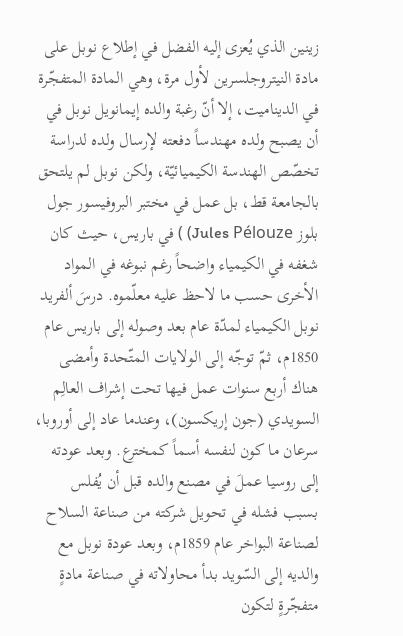زينين الذي يُعزى إليه الفضل في إطلاع نوبل على مادة النيتروجلسرين لأول مرة، وهي المادة المتفجّرة في الديناميت، إلا أنّ رغبة والده إيمانويل نوبل في أن يصبح ولده مهندساً دفعته لإرسال ولده لدراسة تخصّص الهندسة الكيميائيّة، ولكن نوبل لم يلتحق بالجامعة قط، بل عمل في مختبر البروفيسور جول بلوز Jules Pélouze) ) في باريس، حيث كان شغفه في الكيمياء واضحاً رغم نبوغه في المواد الأخرى حسب ما لاحظ عليه معلّموه. درسَ ألفريد نوبل الكيمياء لمدّة عام بعد وصوله إلى باريس عام 1850م، ثمّ توجّه إلى الولايات المتّحدة وأمضى هناك أربع سنوات عمل فيها تحت إشراف العالِم السويدي (جون إريكسون)، وعندما عاد إلى أوروبا، سرعان ما كون لنفسه أسماً كمخترع. وبعد عودته إلى روسيا عملَ في مصنع والده قبل أن يُفلس بسبب فشله في تحويل شركته من صناعة السلاح لصناعة البواخر عام 1859م، وبعد عودة نوبل مع والديه إلى السّويد بدأ محاولاته في صناعة مادةٍ متفجّرةٍ لتكون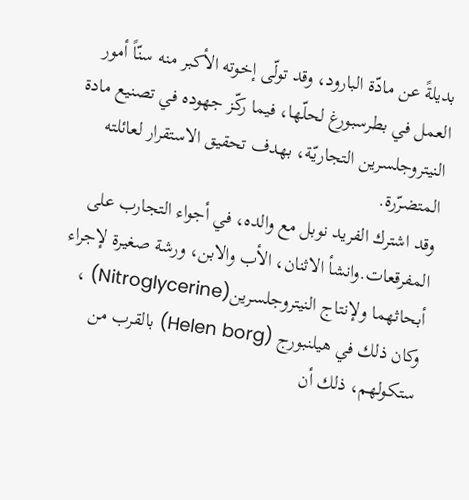بديلةً عن مادّة البارود، وقد تولّى إخوته الأكبر منه سنّاً أمور العمل في بطرسبورغ لحلّها، فيما ركّز جهوده في تصنيع مادة النيتروجلسرين التجاريّة، بهدف تحقيق الاستقرار لعائلته المتضرّرة.
وقد اشترك الفريد نوبل مع والده، في أجواء التجارب على المفرقعات.وانشأ الاثنان، الأب والابن، ورشة صغيرة لإجراء أبحاثهما ولإنتاج النيتروجلسرين(Nitroglycerine) ، وكان ذلك في هيلنبورج (Helen borg) بالقرب من ستكولهم، ذلك أن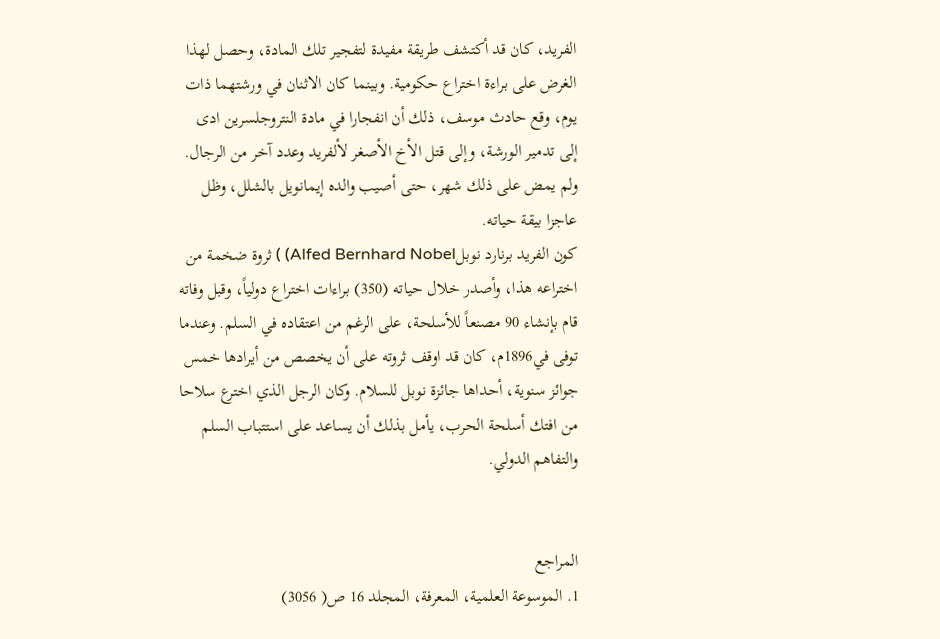الفريد، كان قد أكتشف طريقة مفيدة لتفجير تلك المادة، وحصل لهذا الغرض على براءة اختراع حكومية. وبينما كان الاثنان في ورشتهما ذات يوم، وقع حادث موسف، ذلك أن انفجارا في مادة النتروجلسرين ادى إلى تدمير الورشة، وإلى قتل الأخ الأصغر لألفريد وعدد آخر من الرجال. ولم يمض على ذلك شهر، حتى أصيب والده إيمانويل بالشلل، وظل عاجزا بيقة حياته.
كون الفريد برنارد نوبلAlfed Bernhard Nobel) ) ثروة ضخمة من اختراعه هذا، وأصدر خلال حياته (350) براءات اختراع دولياً، وقبل وفاته قام بإنشاء 90 مصنعاً للأسلحة، على الرغم من اعتقاده في السلم. وعندما توفى في1896م، كان قد اوقف ثروته على أن يخصص من أيرادها خمس جوائز سنوية، أحداها جائزة نوبل للسلام. وكان الرجل الذي اخترع سلاحا من افتك أسلحة الحرب، يأمل بذلك أن يساعد على استتباب السلم والتفاهم الدولي.


المراجع
1. الموسوعة العلمية، المعرفة، المجلد 16 ص( 3056)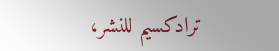ترادكسيم للنشر،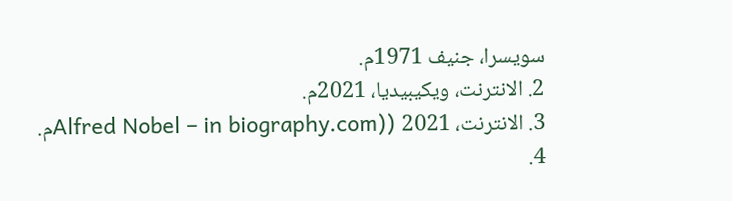سويسرا، جنيف 1971م.
2. الانترنت، ويكيبيديا، 2021م.
3. الانترنت، Alfred Nobel – in biography.com)) 2021م.
4.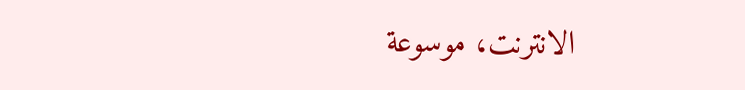الانترنت، موسوعة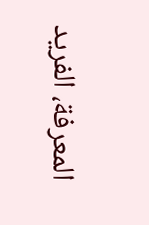المعرفة، الفريد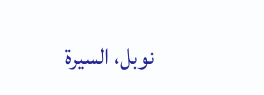نوبل، السيرة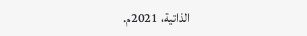الذاتية، 2021م.